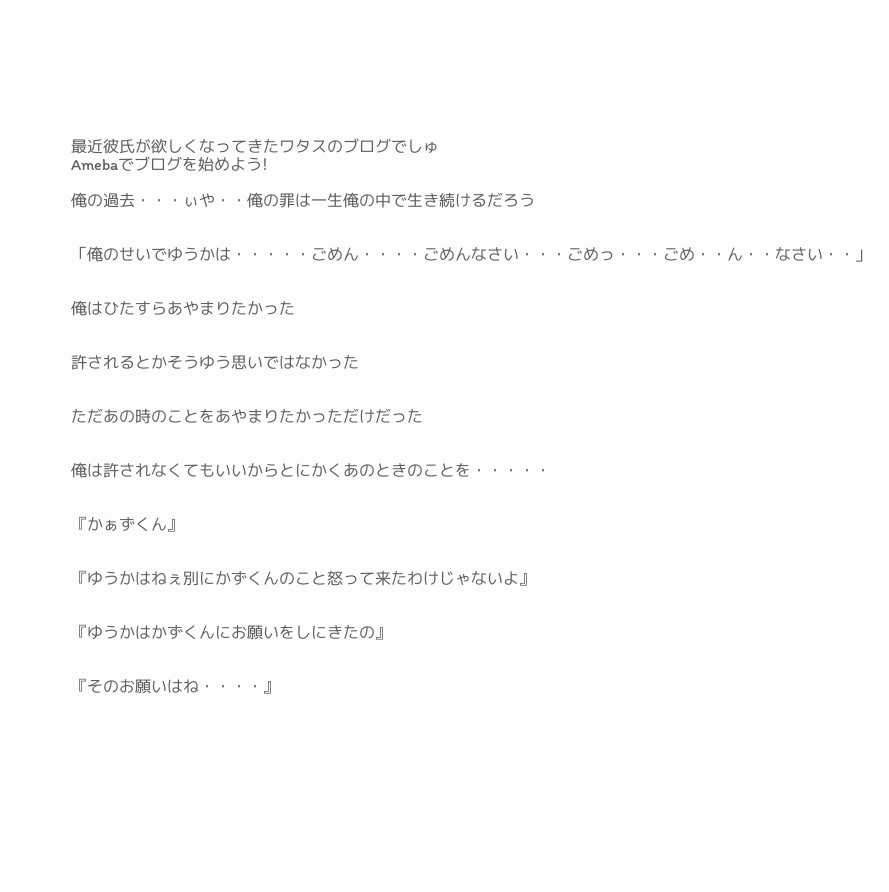最近彼氏が欲しくなってきたワタスのブログでしゅ
Amebaでブログを始めよう!

俺の過去・・・ぃや・・俺の罪は一生俺の中で生き続けるだろう


「俺のせいでゆうかは・・・・・ごめん・・・・ごめんなさい・・・ごめっ・・・ごめ・・ん・・なさい・・」


俺はひたすらあやまりたかった


許されるとかそうゆう思いではなかった


ただあの時のことをあやまりたかっただけだった


俺は許されなくてもいいからとにかくあのときのことを・・・・・


『かぁずくん』


『ゆうかはねぇ別にかずくんのこと怒って来たわけじゃないよ』


『ゆうかはかずくんにお願いをしにきたの』


『そのお願いはね・・・・』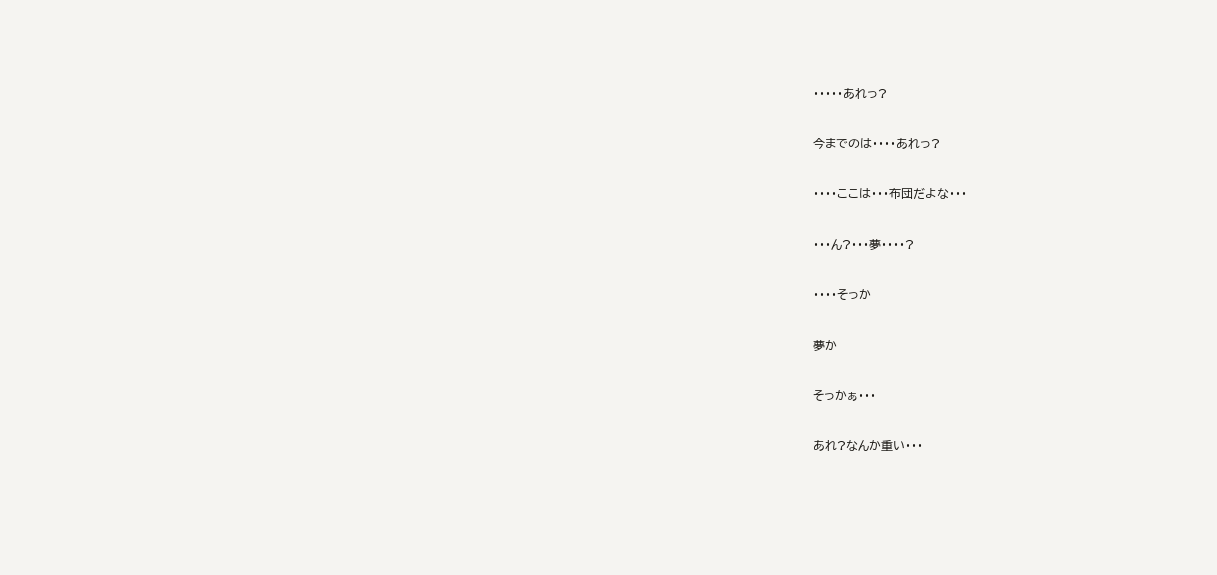・・・・・あれっ?


今までのは・・・・あれっ?


・・・・ここは・・・布団だよな・・・


・・・ん?・・・夢・・・・?


・・・・そっか


夢か


そっかぁ・・・


あれ?なんか重い・・・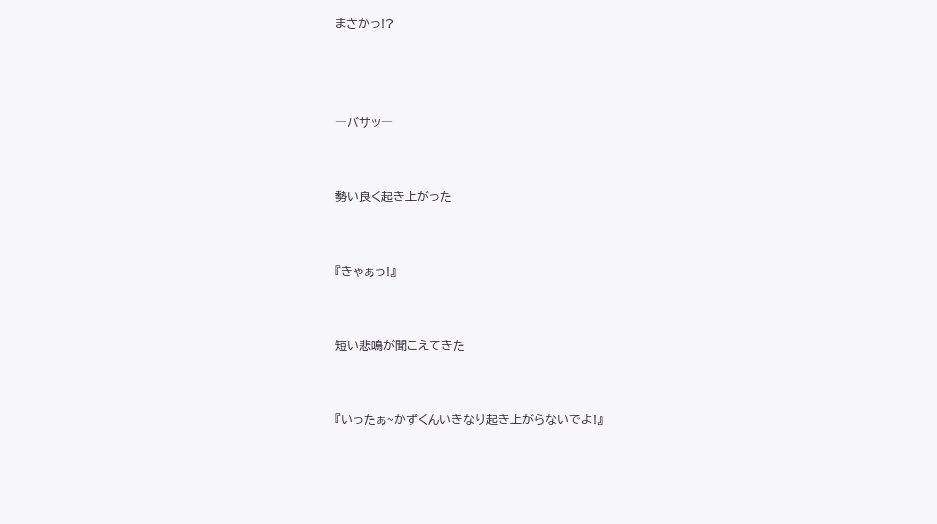まさかっ!?



―バサッ―


勢い良く起き上がった


『きゃぁっ!』


短い悲鳴が聞こえてきた


『いったぁ~かずくんいきなり起き上がらないでよ!』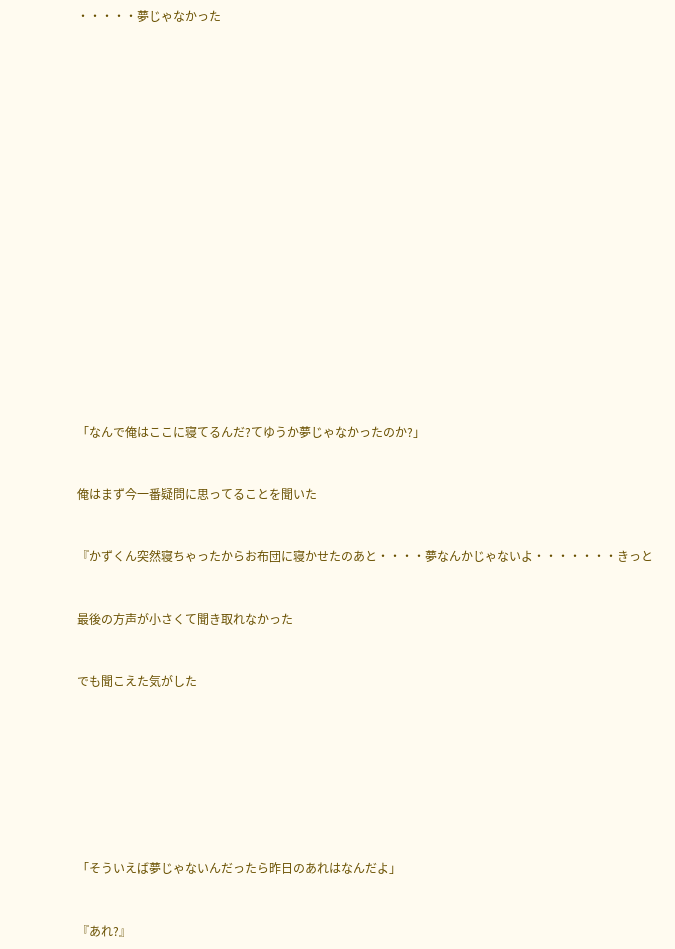・・・・・夢じゃなかった



















「なんで俺はここに寝てるんだ?てゆうか夢じゃなかったのか?」


俺はまず今一番疑問に思ってることを聞いた


『かずくん突然寝ちゃったからお布団に寝かせたのあと・・・・夢なんかじゃないよ・・・・・・・きっと


最後の方声が小さくて聞き取れなかった


でも聞こえた気がした








「そういえば夢じゃないんだったら昨日のあれはなんだよ」


『あれ?』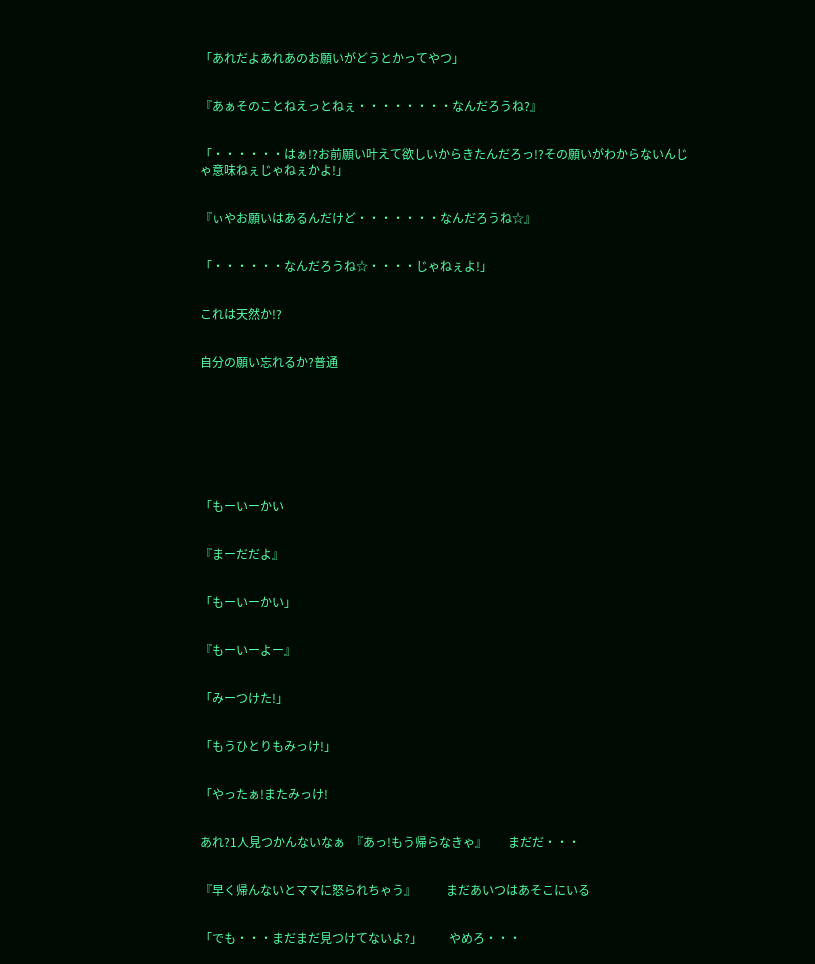「あれだよあれあのお願いがどうとかってやつ」


『あぁそのことねえっとねぇ・・・・・・・・なんだろうね?』


「・・・・・・はぁ!?お前願い叶えて欲しいからきたんだろっ!?その願いがわからないんじゃ意味ねぇじゃねぇかよ!」


『ぃやお願いはあるんだけど・・・・・・・なんだろうね☆』


「・・・・・・なんだろうね☆・・・・じゃねぇよ!」


これは天然か!?


自分の願い忘れるか?普通








「もーいーかい


『まーだだよ』


「もーいーかい」


『もーいーよー』


「みーつけた!」


「もうひとりもみっけ!」


「やったぁ!またみっけ!


あれ?1人見つかんないなぁ  『あっ!もう帰らなきゃ』       まだだ・・・


『早く帰んないとママに怒られちゃう』          まだあいつはあそこにいる


「でも・・・まだまだ見つけてないよ?」         やめろ・・・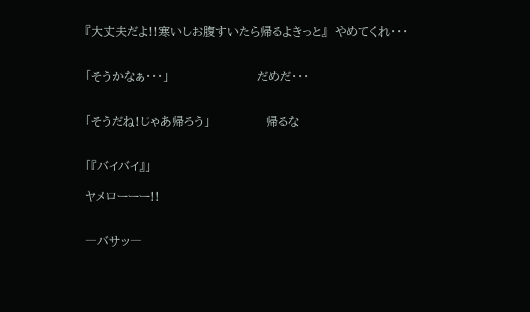『大丈夫だよ!!寒いしお腹すいたら帰るよきっと』  やめてくれ・・・


「そうかなぁ・・・」                      だめだ・・・


「そうだね!じゃあ帰ろう」              帰るな


「『バイバイ』」

ヤメローーー!!


―バサッ―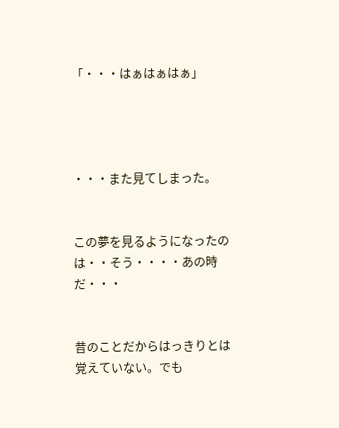「・・・はぁはぁはぁ」




・・・また見てしまった。


この夢を見るようになったのは・・そう・・・・あの時だ・・・


昔のことだからはっきりとは覚えていない。でも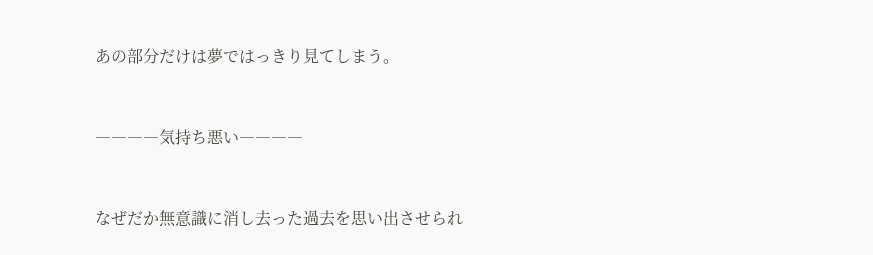あの部分だけは夢ではっきり見てしまう。


――――気持ち悪い――――


なぜだか無意識に消し去った過去を思い出させられ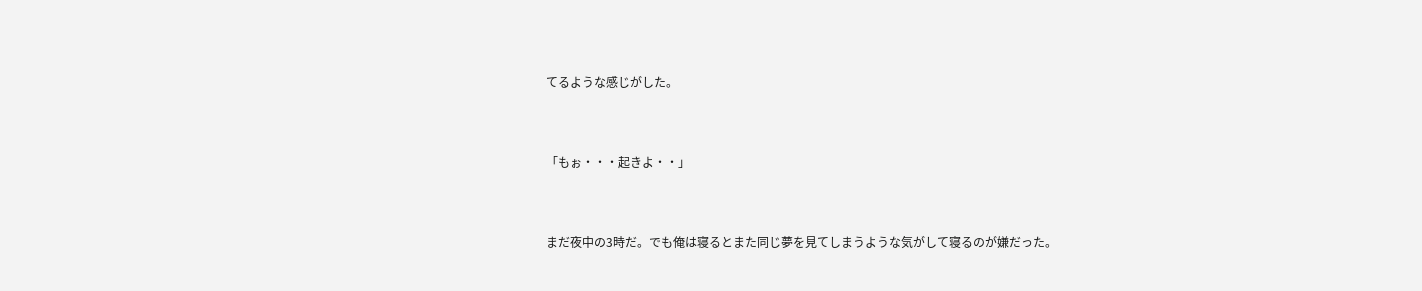てるような感じがした。


「もぉ・・・起きよ・・」


まだ夜中の3時だ。でも俺は寝るとまた同じ夢を見てしまうような気がして寝るのが嫌だった。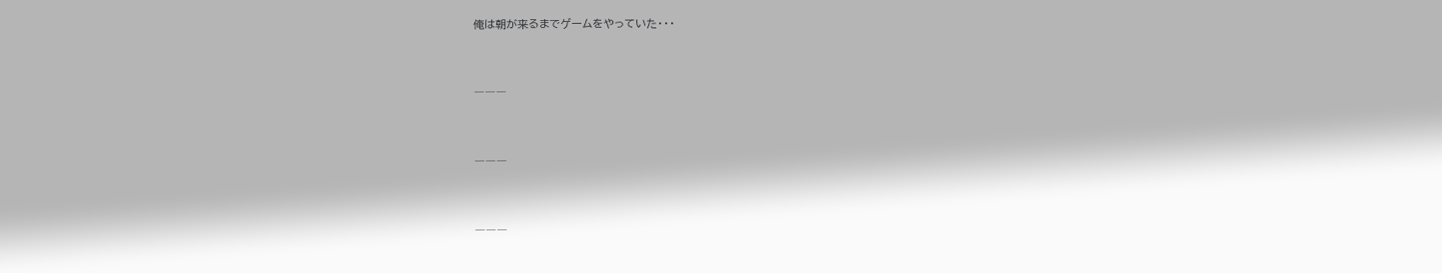俺は朝が来るまでゲームをやっていた・・・


―――


―――


―――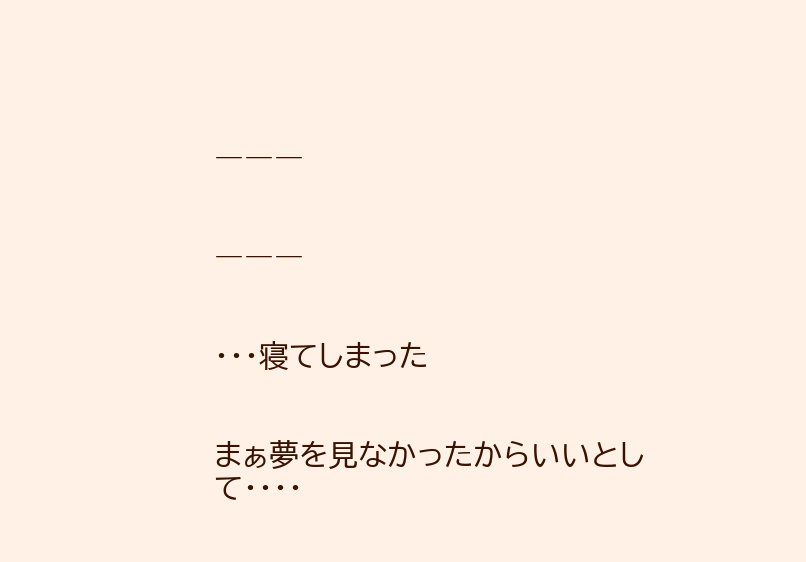―――


―――


・・・寝てしまった


まぁ夢を見なかったからいいとして・・・・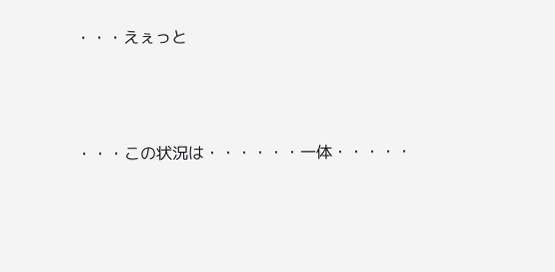・・・えぇっと



・・・この状況は・・・・・・一体・・・・・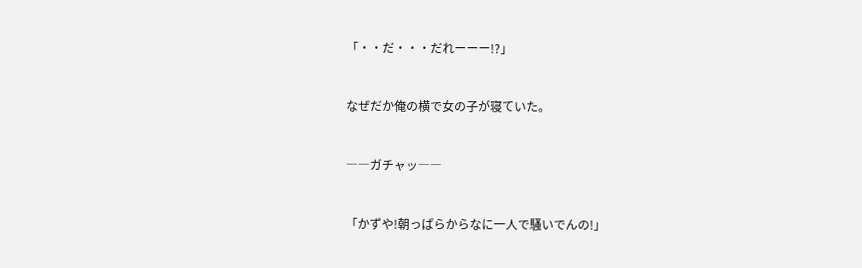「・・だ・・・だれーーー!?」


なぜだか俺の横で女の子が寝ていた。


――ガチャッ――


「かずや!朝っぱらからなに一人で騒いでんの!」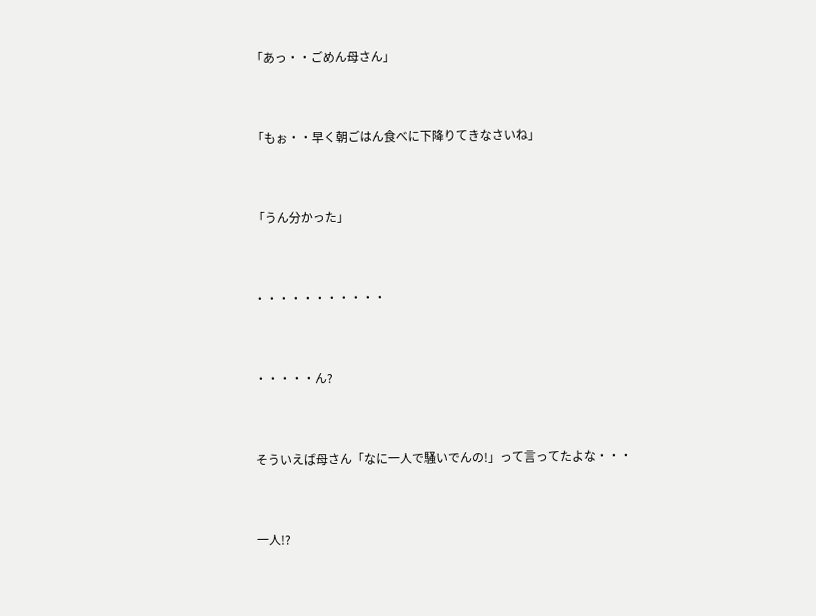「あっ・・ごめん母さん」


「もぉ・・早く朝ごはん食べに下降りてきなさいね」


「うん分かった」


・・・・・・・・・・・


・・・・・ん?


そういえば母さん「なに一人で騒いでんの!」って言ってたよな・・・


一人!?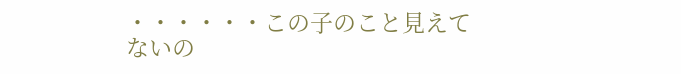・・・・・・この子のこと見えてないの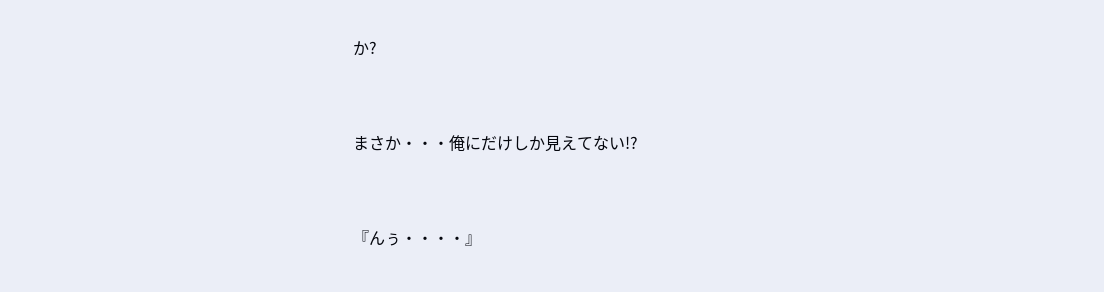か?


まさか・・・俺にだけしか見えてない!?


『んぅ・・・・』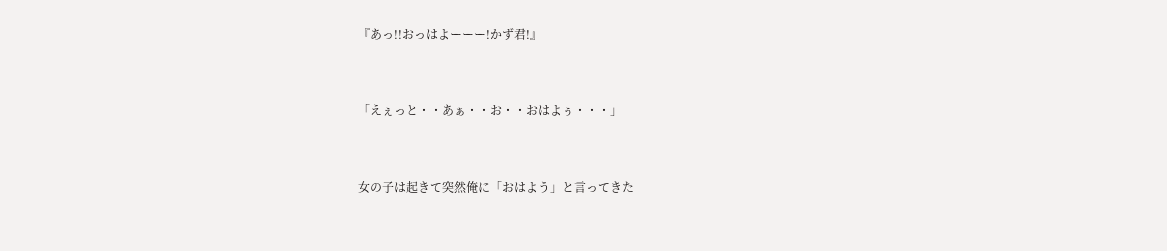『あっ!!おっはよーーー!かず君!』


「えぇっと・・あぁ・・お・・おはよぅ・・・」


女の子は起きて突然俺に「おはよう」と言ってきた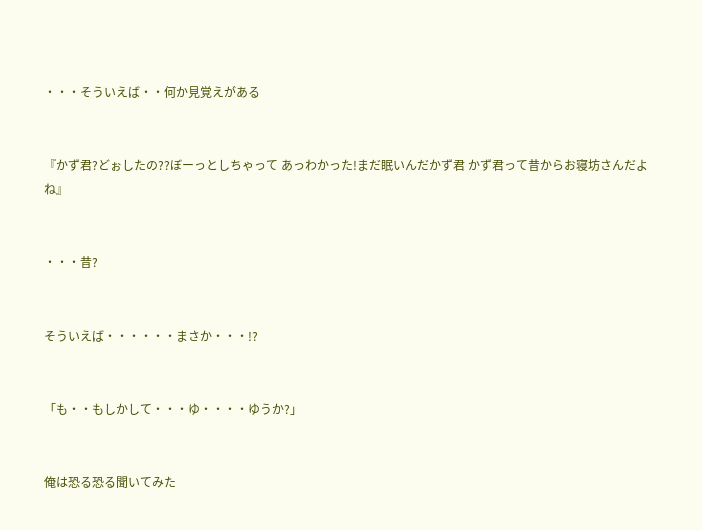・・・そういえば・・何か見覚えがある


『かず君?どぉしたの??ぼーっとしちゃって あっわかった!まだ眠いんだかず君 かず君って昔からお寝坊さんだよね』


・・・昔?


そういえば・・・・・・まさか・・・!?


「も・・もしかして・・・ゆ・・・・ゆうか?」


俺は恐る恐る聞いてみた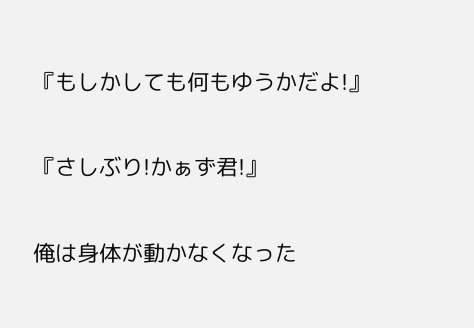『もしかしても何もゆうかだよ!』


『さしぶり!かぁず君!』


俺は身体が動かなくなった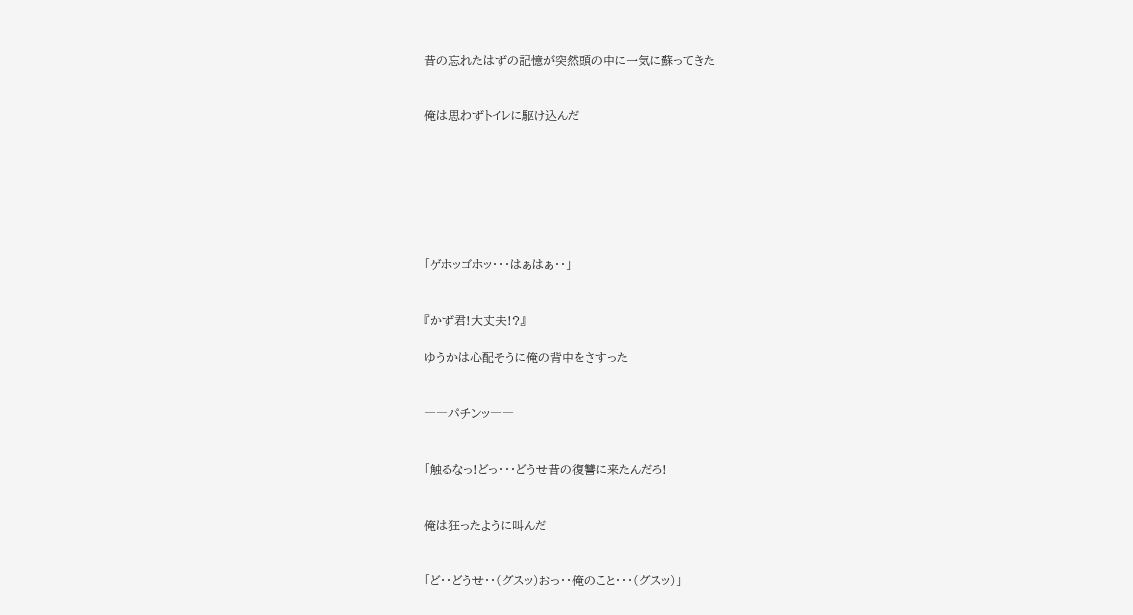昔の忘れたはずの記憶が突然頭の中に一気に蘇ってきた


俺は思わずトイレに駆け込んだ







「ゲホッゴホッ・・・はぁはぁ・・」


『かず君!大丈夫!?』

ゆうかは心配そうに俺の背中をさすった


――パチンッ――


「触るなっ!どっ・・・どうせ昔の復讐に来たんだろ!


俺は狂ったように叫んだ


「ど・・どうせ・・(グスッ)おっ・・俺のこと・・・(グスッ)」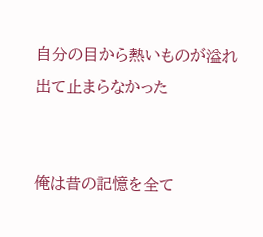自分の目から熱いものが溢れ出て止まらなかった


俺は昔の記憶を全て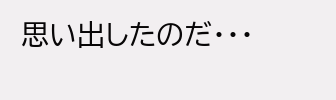思い出したのだ・・・